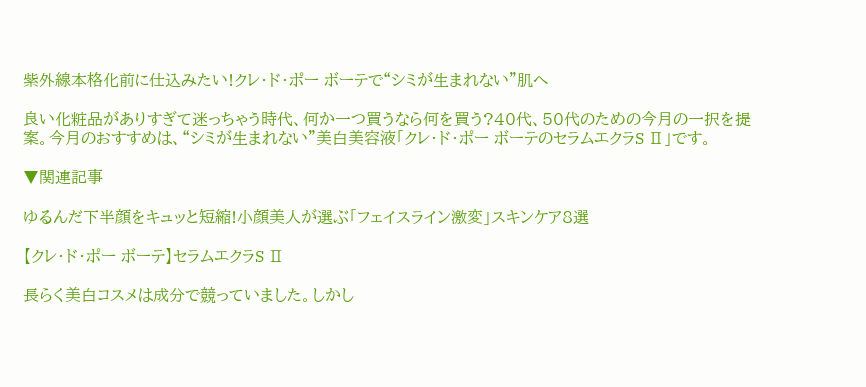紫外線本格化前に仕込みたい!クレ・ド・ポー ボーテで“シミが生まれない”肌へ

良い化粧品がありすぎて迷っちゃう時代、何か一つ買うなら何を買う?40代、50代のための今月の一択を提案。今月のおすすめは、“シミが生まれない”美白美容液「クレ・ド・ポー ボーテのセラムエクラS Ⅱ」です。

▼関連記事

ゆるんだ下半顔をキュッと短縮!小顔美人が選ぶ「フェイスライン激変」スキンケア8選

【クレ・ド・ポー ボーテ】セラムエクラS Ⅱ

長らく美白コスメは成分で競っていました。しかし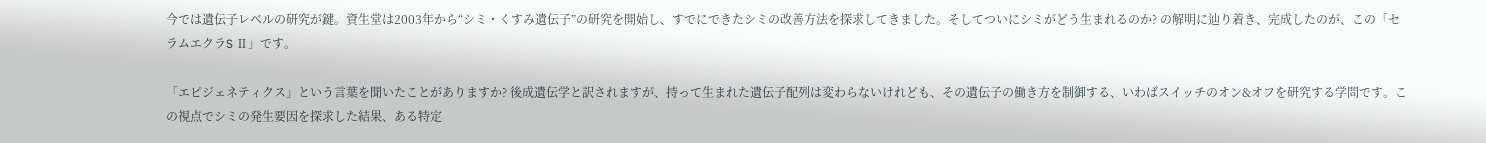今では遺伝子レベルの研究が鍵。資生堂は2003年から“シミ・くすみ遺伝子”の研究を開始し、すでにできたシミの改善方法を探求してきました。そしてついにシミがどう生まれるのか? の解明に辿り着き、完成したのが、この「セラムエクラS Ⅱ」です。

「エピジェネティクス」という言葉を聞いたことがありますか? 後成遺伝学と訳されますが、持って生まれた遺伝子配列は変わらないけれども、その遺伝子の働き方を制御する、いわばスイッチのオン&オフを研究する学問です。この視点でシミの発生要因を探求した結果、ある特定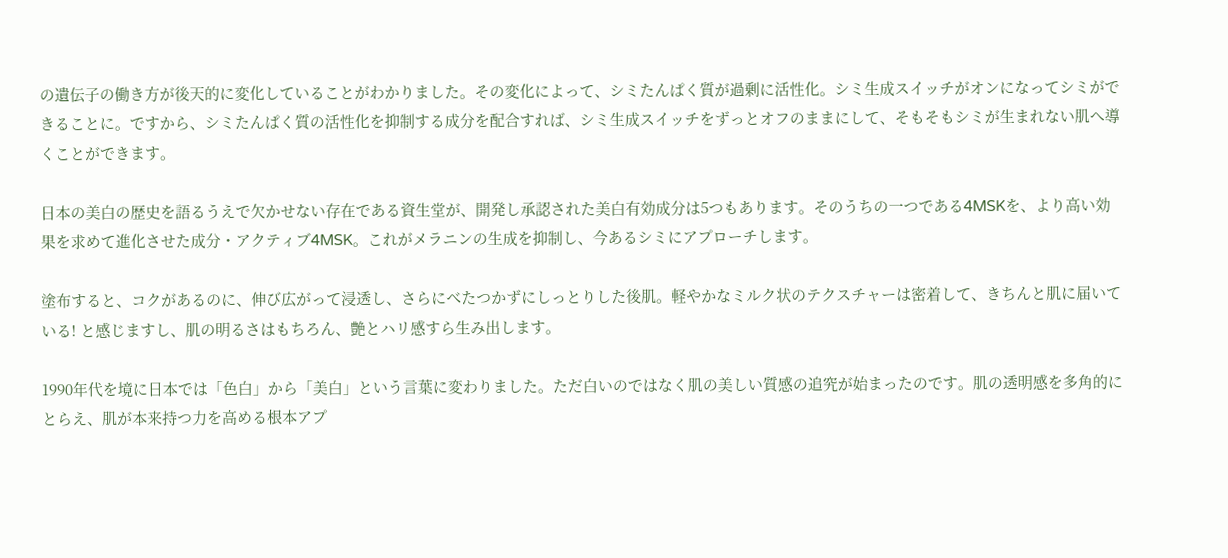の遺伝子の働き方が後天的に変化していることがわかりました。その変化によって、シミたんぱく質が過剰に活性化。シミ生成スイッチがオンになってシミができることに。ですから、シミたんぱく質の活性化を抑制する成分を配合すれば、シミ生成スイッチをずっとオフのままにして、そもそもシミが生まれない肌へ導くことができます。

日本の美白の歴史を語るうえで欠かせない存在である資生堂が、開発し承認された美白有効成分は5つもあります。そのうちの一つである4MSKを、より高い効果を求めて進化させた成分・アクティブ4MSK。これがメラニンの生成を抑制し、今あるシミにアプローチします。

塗布すると、コクがあるのに、伸び広がって浸透し、さらにべたつかずにしっとりした後肌。軽やかなミルク状のテクスチャーは密着して、きちんと肌に届いている! と感じますし、肌の明るさはもちろん、艶とハリ感すら生み出します。

1990年代を境に日本では「色白」から「美白」という言葉に変わりました。ただ白いのではなく肌の美しい質感の追究が始まったのです。肌の透明感を多角的にとらえ、肌が本来持つ力を高める根本アプ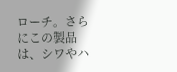ローチ。さらにこの製品は、シワやハ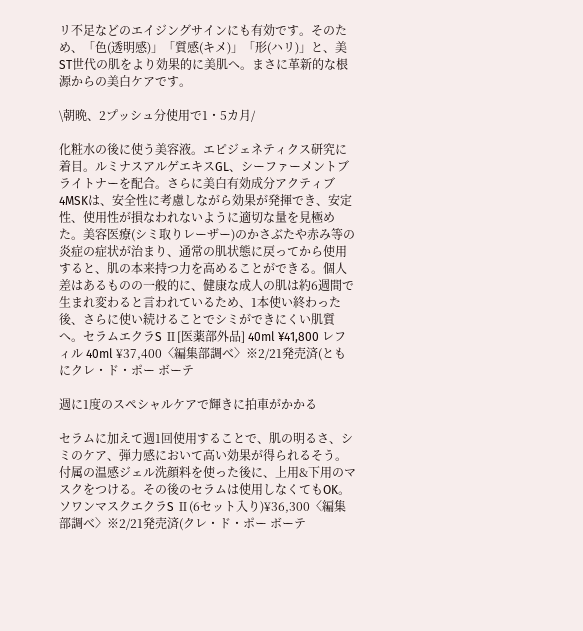リ不足などのエイジングサインにも有効です。そのため、「色(透明感)」「質感(キメ)」「形(ハリ)」と、美ST世代の肌をより効果的に美肌へ。まさに革新的な根源からの美白ケアです。

\朝晩、2プッシュ分使用で1・5カ月/

化粧水の後に使う美容液。エピジェネティクス研究に着目。ルミナスアルゲエキスGL、シーファーメントブライトナーを配合。さらに美白有効成分アクティブ4MSKは、安全性に考慮しながら効果が発揮でき、安定性、使用性が損なわれないように適切な量を見極めた。美容医療(シミ取りレーザー)のかさぶたや赤み等の炎症の症状が治まり、通常の肌状態に戻ってから使用すると、肌の本来持つ力を高めることができる。個人差はあるものの一般的に、健康な成人の肌は約6週間で生まれ変わると言われているため、1本使い終わった後、さらに使い続けることでシミができにくい肌質へ。セラムエクラS Ⅱ[医薬部外品] 40ml ¥41,800 レフィル 40ml ¥37,400〈編集部調べ〉※2/21発売済(ともにクレ・ド・ポー ボーテ

週に1度のスペシャルケアで輝きに拍車がかかる

セラムに加えて週1回使用することで、肌の明るさ、シミのケア、弾力感において高い効果が得られるそう。付属の温感ジェル洗顔料を使った後に、上用&下用のマスクをつける。その後のセラムは使用しなくてもOK。ソワンマスクエクラS Ⅱ(6セット入り)¥36,300〈編集部調べ〉※2/21発売済(クレ・ド・ポー ボーテ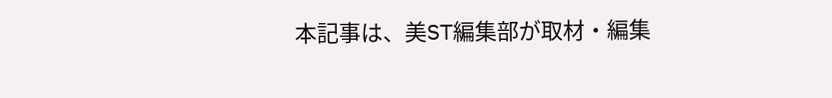本記事は、美ST編集部が取材・編集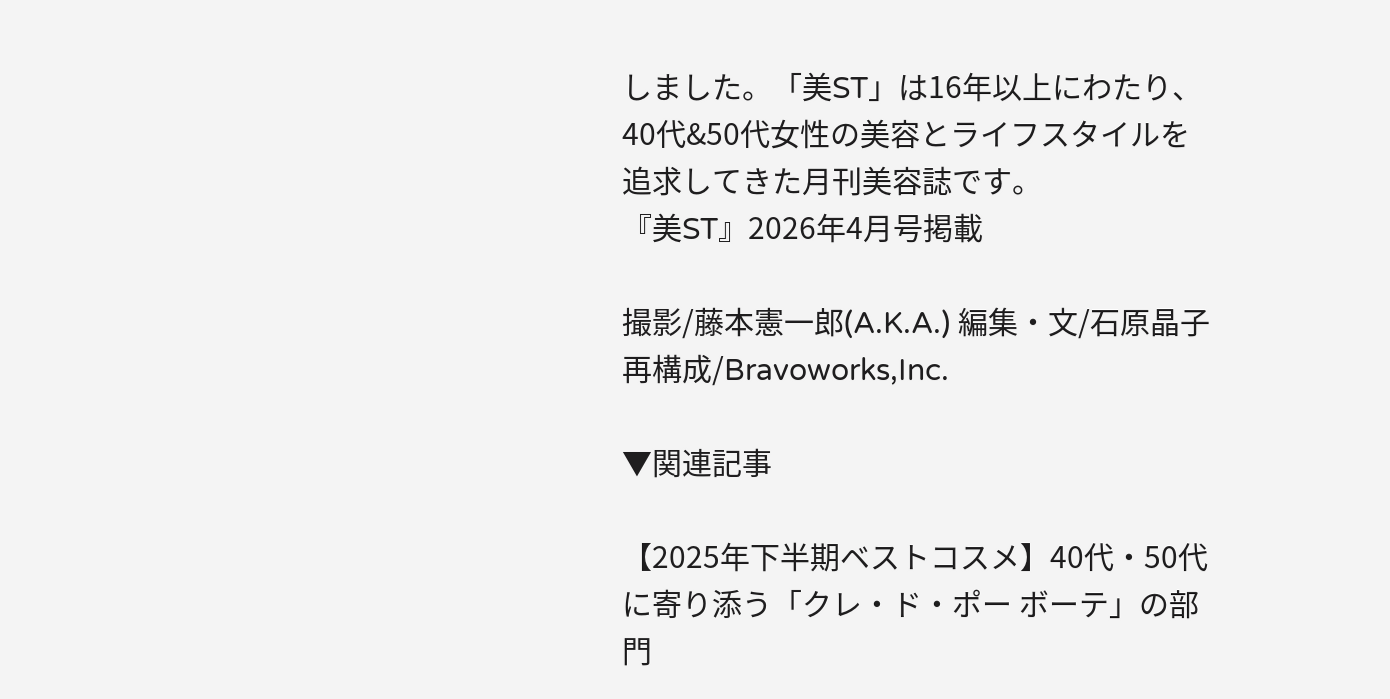しました。「美ST」は16年以上にわたり、40代&50代女性の美容とライフスタイルを追求してきた月刊美容誌です。
『美ST』2026年4月号掲載

撮影/藤本憲一郎(A.K.A.) 編集・文/石原晶子 再構成/Bravoworks,Inc.

▼関連記事

【2025年下半期ベストコスメ】40代・50代に寄り添う「クレ・ド・ポー ボーテ」の部門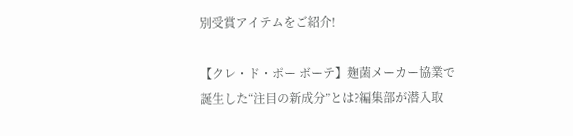別受賞アイテムをご紹介!

【クレ・ド・ポー ボーテ】麹菌メーカー協業で誕生した“注目の新成分”とは?編集部が潜入取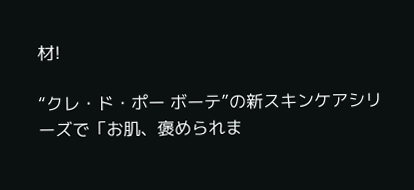材!

“クレ・ド・ポー ボーテ”の新スキンケアシリーズで「お肌、褒められま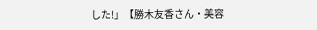した!」【勝木友香さん・美容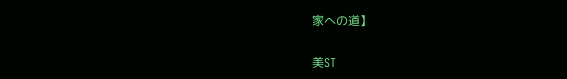家への道】

美ST